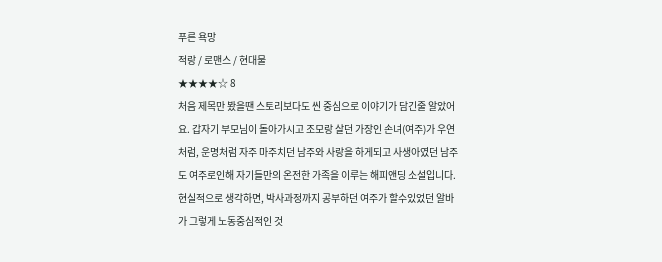푸른 욕망
적랑 / 로맨스 / 현대물
★★★★☆ 8
처음 제목만 봤을땐 스토리보다도 씬 중심으로 이야기가 담긴줄 알았어요. 갑자기 부모님이 돌아가시고 조모랑 살던 가장인 손녀(여주)가 우연처럼, 운명처럼 자주 마주치던 남주와 사랑을 하게되고 사생아였던 남주도 여주로인해 자기들만의 온전한 가족을 이루는 해피앤딩 소설입니다. 현실적으로 생각하면, 박사과정까지 공부하던 여주가 할수있었던 알바가 그렇게 노동중심적인 것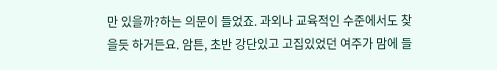만 있을까?하는 의문이 들었죠. 과외나 교육적인 수준에서도 찾을듯 하거든요. 암튼, 초반 강단있고 고집있었던 여주가 맘에 들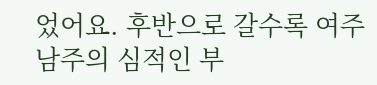었어요. 후반으로 갈수록 여주남주의 심적인 부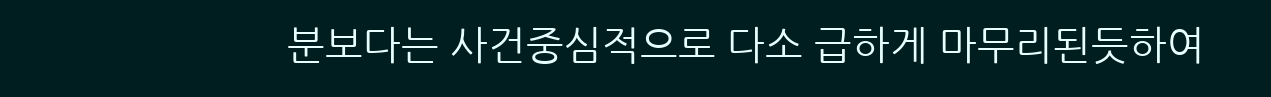분보다는 사건중심적으로 다소 급하게 마무리된듯하여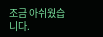조금 아쉬웠습니다.